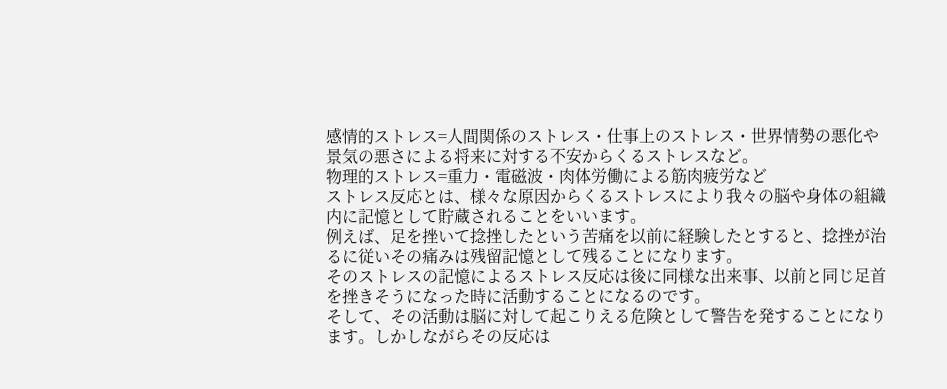感情的ストレス=人間関係のストレス・仕事上のストレス・世界情勢の悪化や景気の悪さによる将来に対する不安からくるストレスなど。
物理的ストレス=重力・電磁波・肉体労働による筋肉疲労など
ストレス反応とは、様々な原因からくるストレスにより我々の脳や身体の組織内に記憶として貯蔵されることをいいます。
例えば、足を挫いて捻挫したという苦痛を以前に経験したとすると、捻挫が治るに従いその痛みは残留記憶として残ることになります。
そのストレスの記憶によるストレス反応は後に同様な出来事、以前と同じ足首を挫きそうになった時に活動することになるのです。
そして、その活動は脳に対して起こりえる危険として警告を発することになります。しかしながらその反応は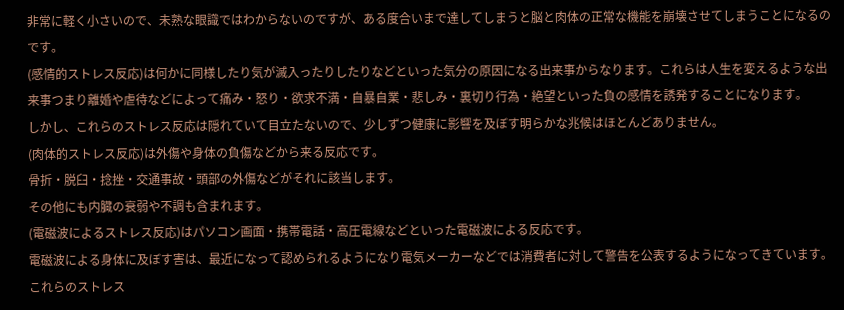非常に軽く小さいので、未熟な眼識ではわからないのですが、ある度合いまで達してしまうと脳と肉体の正常な機能を崩壊させてしまうことになるのです。
(感情的ストレス反応)は何かに同様したり気が滅入ったりしたりなどといった気分の原因になる出来事からなります。これらは人生を変えるような出来事つまり離婚や虐待などによって痛み・怒り・欲求不満・自暴自業・悲しみ・裏切り行為・絶望といった負の感情を誘発することになります。
しかし、これらのストレス反応は隠れていて目立たないので、少しずつ健康に影響を及ぼす明らかな兆候はほとんどありません。
(肉体的ストレス反応)は外傷や身体の負傷などから来る反応です。
骨折・脱臼・捻挫・交通事故・頭部の外傷などがそれに該当します。
その他にも内臓の衰弱や不調も含まれます。
(電磁波によるストレス反応)はパソコン画面・携帯電話・高圧電線などといった電磁波による反応です。
電磁波による身体に及ぼす害は、最近になって認められるようになり電気メーカーなどでは消費者に対して警告を公表するようになってきています。
これらのストレス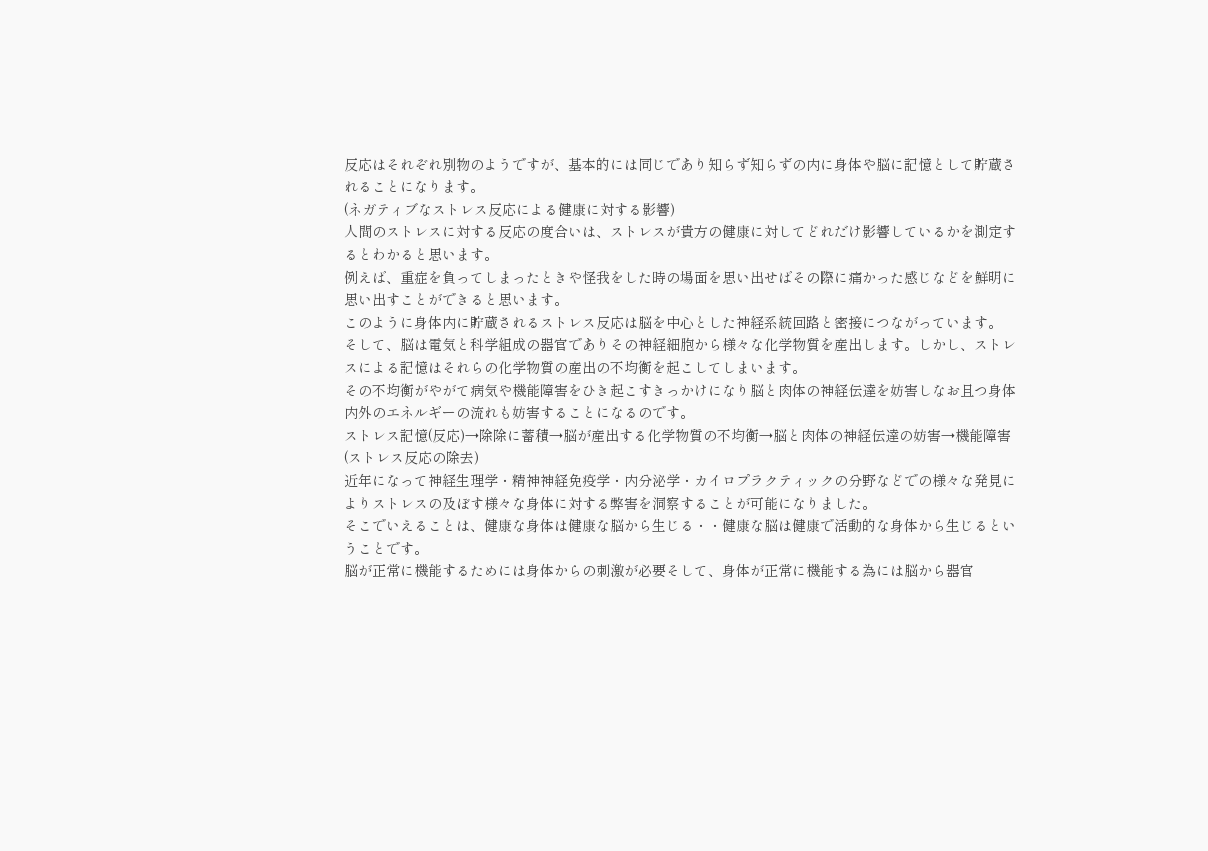反応はそれぞれ別物のようですが、基本的には同じであり知らず知らずの内に身体や脳に記憶として貯蔵されることになります。
(ネガティブなストレス反応による健康に対する影響)
人間のストレスに対する反応の度合いは、ストレスが貴方の健康に対してどれだけ影響しているかを測定するとわかると思います。
例えば、重症を負ってしまったときや怪我をした時の場面を思い出せばその際に痛かった感じなどを鮮明に思い出すことができると思います。
このように身体内に貯蔵されるストレス反応は脳を中心とした神経系統回路と密接につながっています。
そして、脳は電気と科学組成の器官でありその神経細胞から様々な化学物質を産出します。しかし、ストレスによる記憶はそれらの化学物質の産出の不均衡を起こしてしまいます。
その不均衡がやがて病気や機能障害をひき起こすきっかけになり脳と肉体の神経伝達を妨害しなお且つ身体内外のエネルギーの流れも妨害することになるのです。
ストレス記憶(反応)→除除に蓄積→脳が産出する化学物質の不均衡→脳と肉体の神経伝達の妨害→機能障害
(ストレス反応の除去)
近年になって神経生理学・精神神経免疫学・内分泌学・カイロプラクティックの分野などでの様々な発見によりストレスの及ぼす様々な身体に対する弊害を洞察することが可能になりました。
そこでいえることは、健康な身体は健康な脳から生じる・・健康な脳は健康で活動的な身体から生じるということです。
脳が正常に機能するためには身体からの刺激が必要そして、身体が正常に機能する為には脳から器官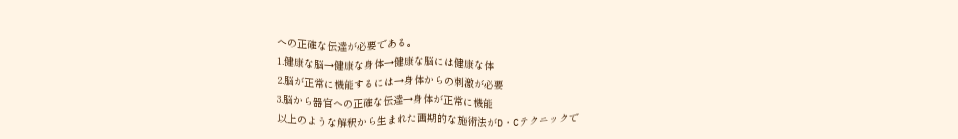への正確な伝達が必要である。
1.健康な脳→健康な身体→健康な脳には健康な体
2.脳が正常に機能するには→身体からの刺激が必要
3.脳から器官への正確な伝達→身体が正常に機能
以上のような解釈から生まれた画期的な施術法がD・Cテクニックで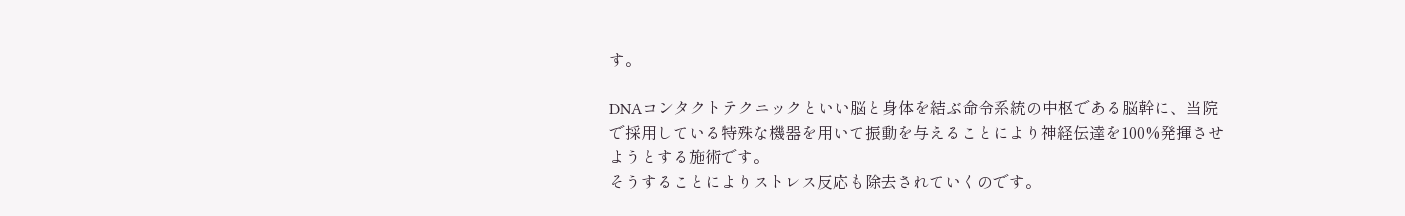す。

DNAコンタクトテクニックといい脳と身体を結ぶ命令系統の中枢である脳幹に、当院で採用している特殊な機器を用いて振動を与えることにより神経伝達を100%発揮させようとする施術です。
そうすることによりストレス反応も除去されていくのです。